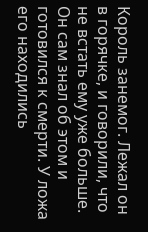Король занемог. Лежал он в горячке, и говорили, что не встать ему уже больше. Он сам знал об этом и готовился к смерти. У ложа его находились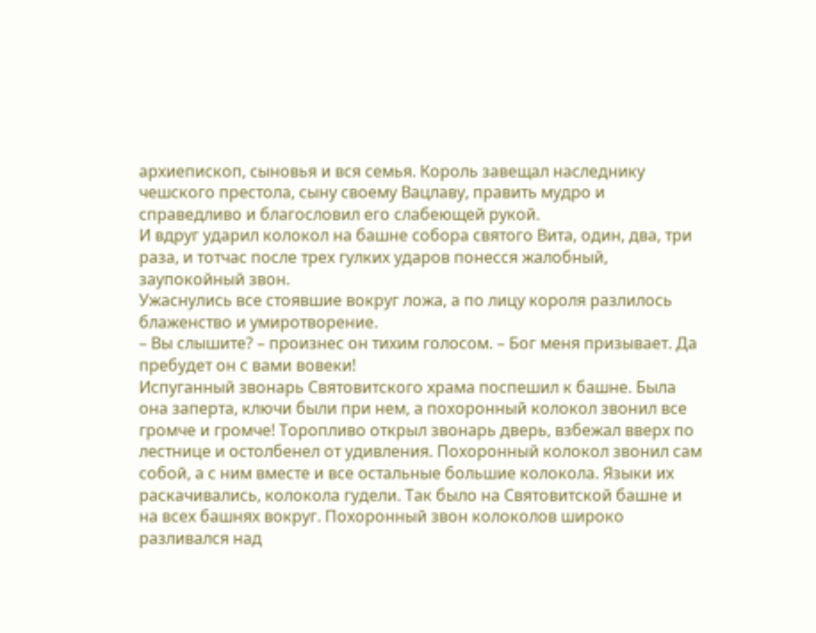архиепископ, сыновья и вся семья. Король завещал наследнику чешского престола, сыну своему Вацлаву, править мудро и справедливо и благословил его слабеющей рукой.
И вдруг ударил колокол на башне собора святого Вита, один, два, три раза, и тотчас после трех гулких ударов понесся жалобный, заупокойный звон.
Ужаснулись все стоявшие вокруг ложа, а по лицу короля разлилось блаженство и умиротворение.
– Вы слышите? – произнес он тихим голосом. – Бог меня призывает. Да пребудет он с вами вовеки!
Испуганный звонарь Святовитского храма поспешил к башне. Была она заперта, ключи были при нем, а похоронный колокол звонил все громче и громче! Торопливо открыл звонарь дверь, взбежал вверх по лестнице и остолбенел от удивления. Похоронный колокол звонил сам собой, а с ним вместе и все остальные большие колокола. Языки их раскачивались, колокола гудели. Так было на Святовитской башне и на всех башнях вокруг. Похоронный звон колоколов широко разливался над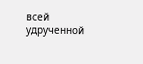всей удрученной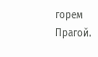горем Прагой.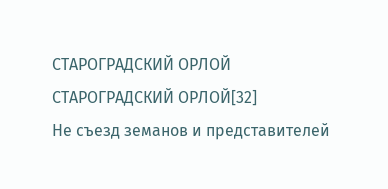СТАРОГРАДСКИЙ ОРЛОЙ
СТАРОГРАДСКИЙ ОРЛОЙ[32]
Не съезд земанов и представителей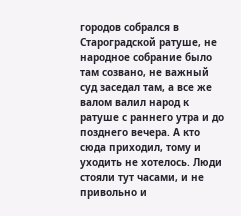городов собрался в Староградской ратуше, не народное собрание было там созвано, не важный суд заседал там, а все же валом валил народ к ратуше с раннего утра и до позднего вечера. А кто сюда приходил, тому и уходить не хотелось. Люди стояли тут часами, и не привольно и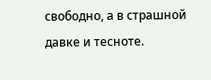свободно, а в страшной давке и тесноте.